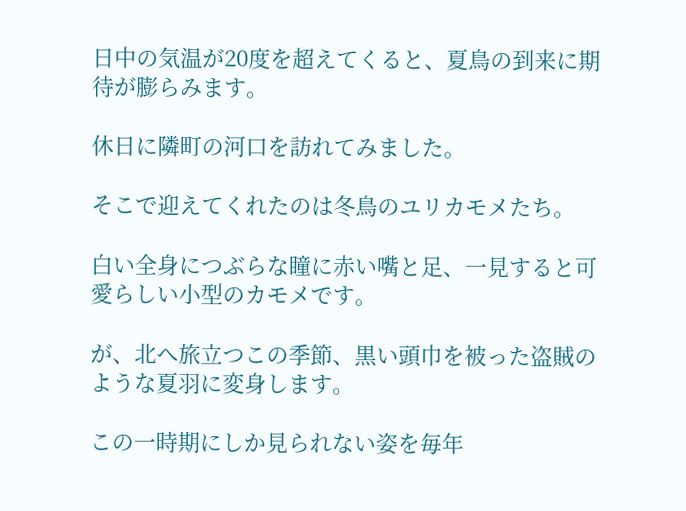日中の気温が20度を超えてくると、夏鳥の到来に期待が膨らみます。

休日に隣町の河口を訪れてみました。

そこで迎えてくれたのは冬鳥のユリカモメたち。

白い全身につぶらな瞳に赤い嘴と足、一見すると可愛らしい小型のカモメです。

が、北へ旅立つこの季節、黒い頭巾を被った盗賊のような夏羽に変身します。

この一時期にしか見られない姿を毎年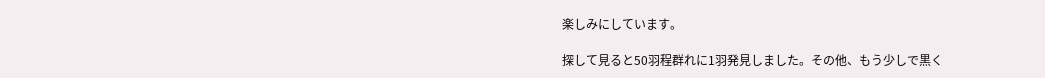楽しみにしています。

探して見ると50羽程群れに1羽発見しました。その他、もう少しで黒く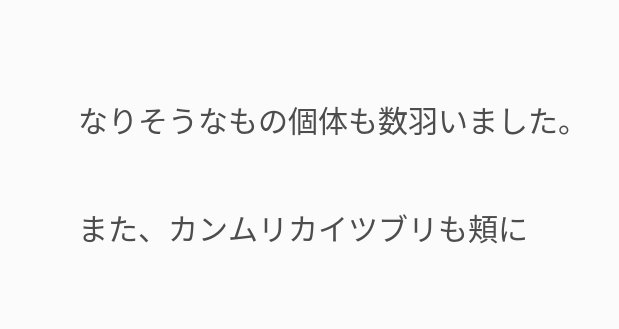なりそうなもの個体も数羽いました。

また、カンムリカイツブリも頬に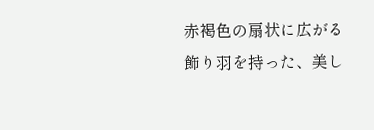赤褐色の扇状に広がる飾り羽を持った、美し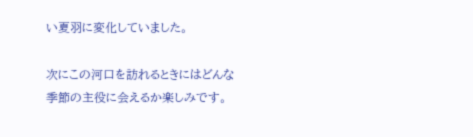い夏羽に変化していました。

次にこの河口を訪れるときにはどんな季節の主役に会えるか楽しみです。